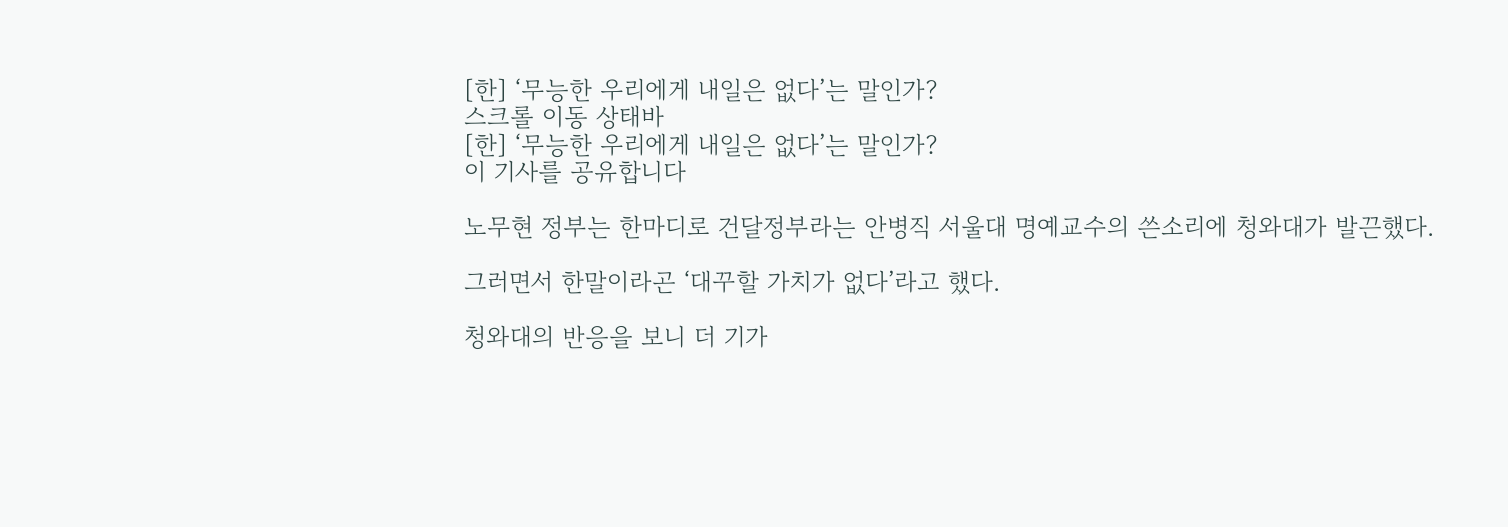[한] ‘무능한 우리에게 내일은 없다’는 말인가?
스크롤 이동 상태바
[한] ‘무능한 우리에게 내일은 없다’는 말인가?
이 기사를 공유합니다

노무현 정부는 한마디로 건달정부라는 안병직 서울대 명예교수의 쓴소리에 청와대가 발끈했다.

그러면서 한말이라곤 ‘대꾸할 가치가 없다’라고 했다.

청와대의 반응을 보니 더 기가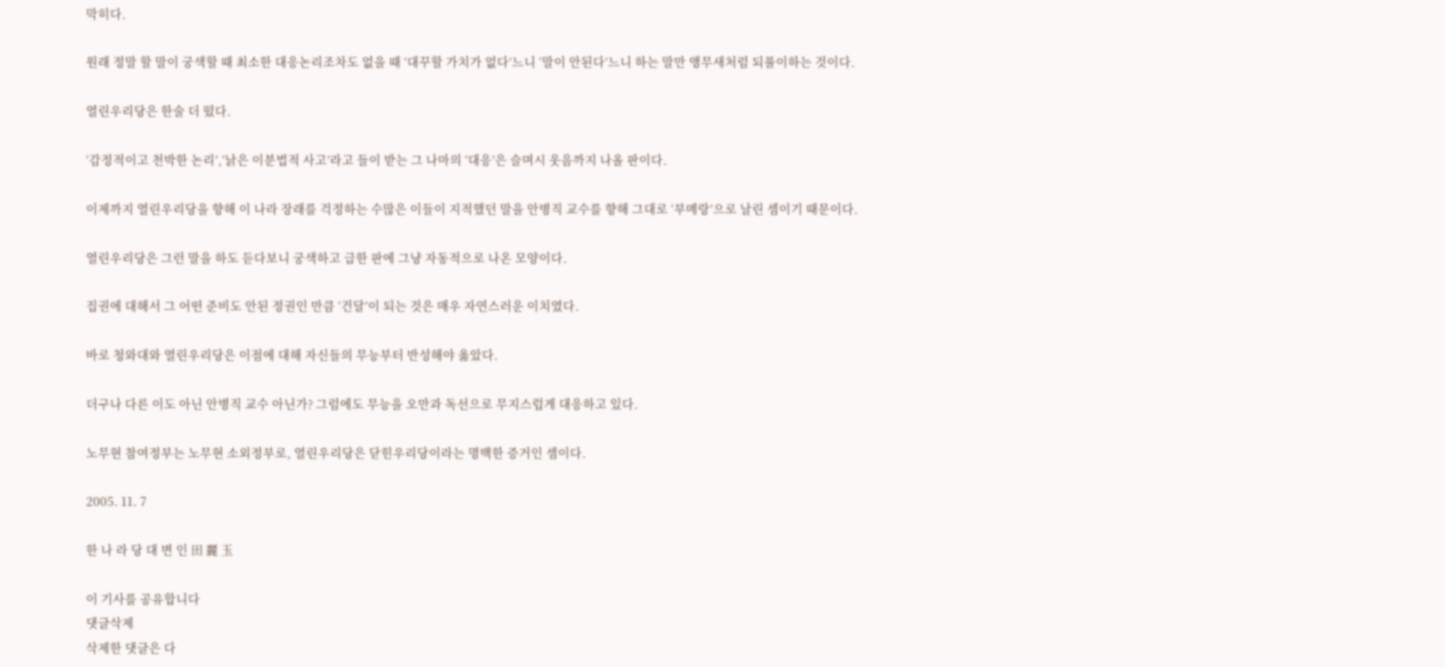막히다.

원래 정말 할 말이 궁색할 때 최소한 대응논리조차도 없을 때 ‘대꾸할 가치가 없다’느니 ‘말이 안된다’느니 하는 말만 앵무새처럼 되풀이하는 것이다.

열린우리당은 한술 더 떴다.

‘감정적이고 천박한 논리’,‘낡은 이분법적 사고’라고 들이 받는 그 나마의 ‘대응’은 슬며시 웃음까지 나올 판이다.

이제까지 열린우리당을 향해 이 나라 장래를 걱정하는 수많은 이들이 지적했던 말을 안병직 교수를 향해 그대로 ‘부메랑’으로 날린 셈이기 때문이다.

열린우리당은 그런 말을 하도 듣다보니 궁색하고 급한 판에 그냥 자동적으로 나온 모양이다.

집권에 대해서 그 어떤 준비도 안된 정권인 만큼 ‘건달’이 되는 것은 매우 자연스러운 이치였다.

바로 청와대와 열린우리당은 이점에 대해 자신들의 무능부터 반성해야 옳았다.

더구나 다른 이도 아닌 안병직 교수 아닌가? 그럼에도 무능을 오만과 독선으로 무지스럽게 대응하고 있다.

노무현 참여정부는 노무현 소외정부로, 열린우리당은 닫힌우리당이라는 명백한 증거인 셈이다.

2005. 11. 7

한 나 라 당 대 변 인 田 麗 玉

이 기사를 공유합니다
댓글삭제
삭제한 댓글은 다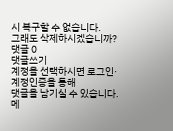시 복구할 수 없습니다.
그래도 삭제하시겠습니까?
댓글 0
댓글쓰기
계정을 선택하시면 로그인·계정인증을 통해
댓글을 남기실 수 있습니다.
메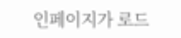인페이지가 로드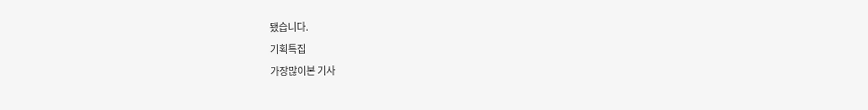됐습니다.
기획특집
가장많이본 기사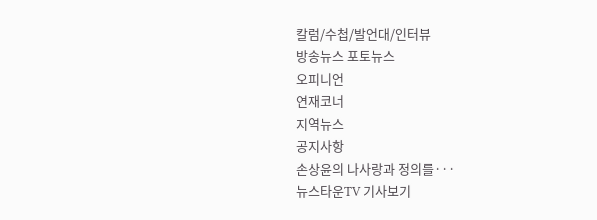칼럼/수첩/발언대/인터뷰
방송뉴스 포토뉴스
오피니언
연재코너
지역뉴스
공지사항
손상윤의 나사랑과 정의를···
뉴스타운TV 기사보기